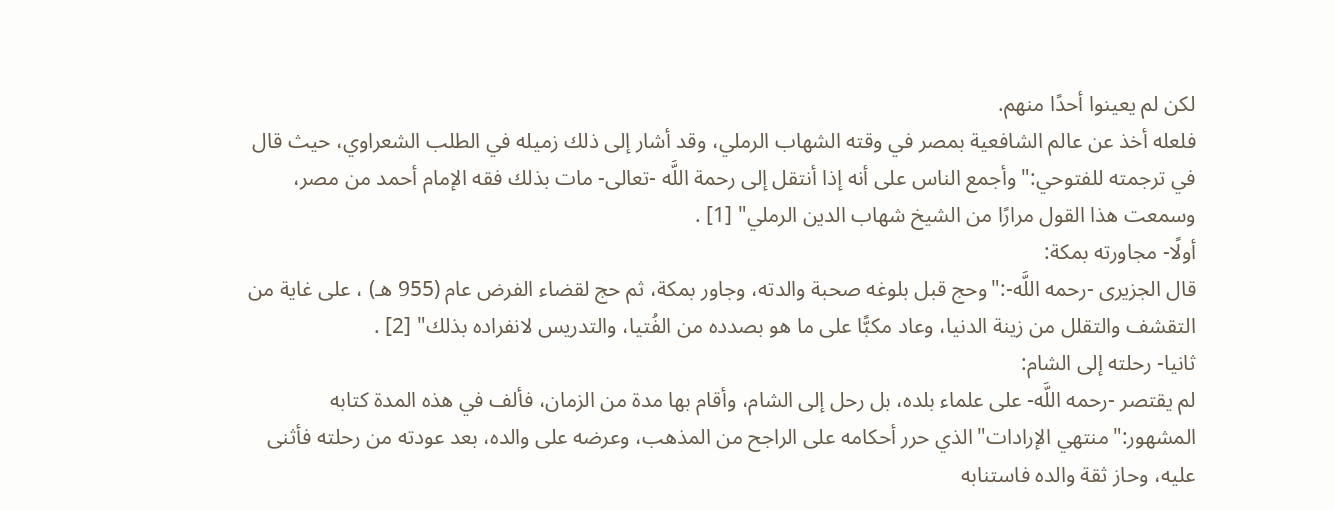لكن لم يعينوا أحدًا منهم.
فلعله أخذ عن عالم الشافعية بمصر في وقته الشهاب الرملي، وقد أشار إلى ذلك زميله في الطلب الشعراوي، حيث قال في ترجمته للفتوحي:"وأجمع الناس على أنه إذا أنتقل إلى رحمة اللَّه -تعالى- مات بذلك فقه الإمام أحمد من مصر، وسمعت هذا القول مرارًا من الشيخ شهاب الدين الرملي" [1] .
أولًا- مجاورته بمكة:
قال الجزيرى -رحمه اللَّه-:"وحج قبل بلوغه صحبة والدته، وجاور بمكة، ثم حج لقضاء الفرض عام (955 هـ) ، على غاية من التقشف والتقلل من زينة الدنيا، وعاد مكبًّا على ما هو بصدده من الفُتيا، والتدريس لانفراده بذلك" [2] .
ثانيا- رحلته إلى الشام:
لم يقتصر -رحمه اللَّه- على علماء بلده، بل رحل إلى الشام، وأقام بها مدة من الزمان، فألف في هذه المدة كتابه المشهور:"منتهي الإرادات"الذي حرر أحكامه على الراجح من المذهب، وعرضه على والده، بعد عودته من رحلته فأثنى عليه، وحاز ثقة والده فاستنابه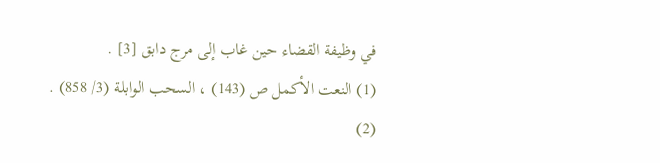في وظيفة القضاء حين غاب إلى مرج دابق [3] .
(1) النعت الأكمل ص (143) ، السحب الوابلة (3/ 858) .
(2)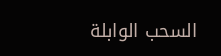السحب الوابلة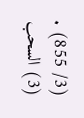(3/ 855) .
(3) السحب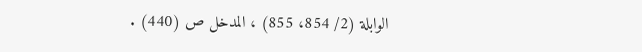الوابلة (2/ 854، 855) ، المدخل ص (440) .